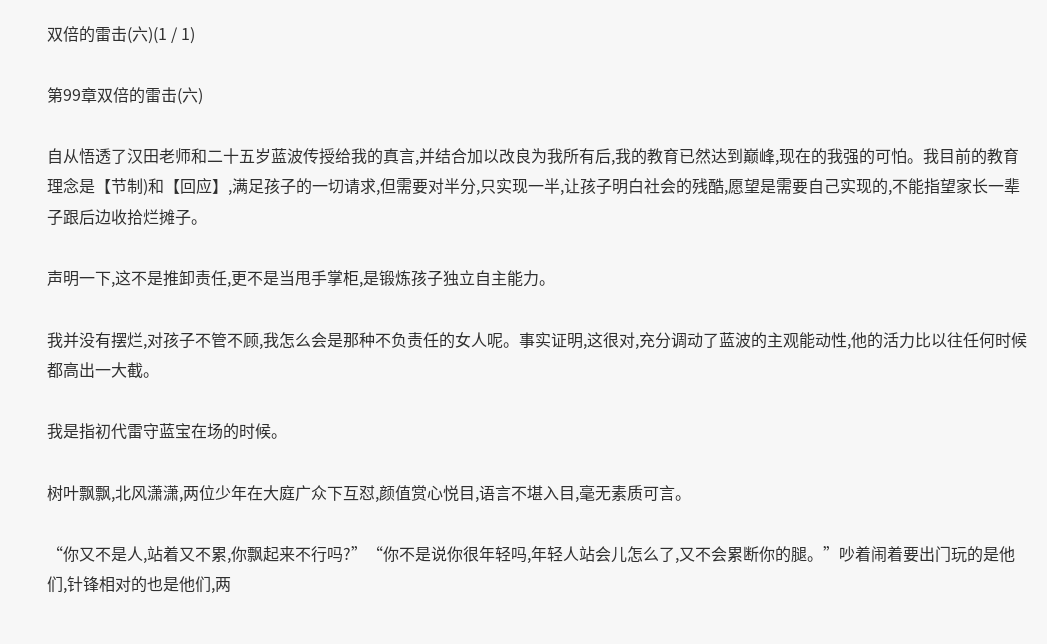双倍的雷击(六)(1 / 1)

第99章双倍的雷击(六)

自从悟透了汉田老师和二十五岁蓝波传授给我的真言,并结合加以改良为我所有后,我的教育已然达到巅峰,现在的我强的可怕。我目前的教育理念是【节制)和【回应】,满足孩子的一切请求,但需要对半分,只实现一半,让孩子明白社会的残酷,愿望是需要自己实现的,不能指望家长一辈子跟后边收拾烂摊子。

声明一下,这不是推卸责任,更不是当甩手掌柜,是锻炼孩子独立自主能力。

我并没有摆烂,对孩子不管不顾,我怎么会是那种不负责任的女人呢。事实证明,这很对,充分调动了蓝波的主观能动性,他的活力比以往任何时候都高出一大截。

我是指初代雷守蓝宝在场的时候。

树叶飘飘,北风潇潇,两位少年在大庭广众下互怼,颜值赏心悦目,语言不堪入目,毫无素质可言。

“你又不是人,站着又不累,你飘起来不行吗?”“你不是说你很年轻吗,年轻人站会儿怎么了,又不会累断你的腿。”吵着闹着要出门玩的是他们,针锋相对的也是他们,两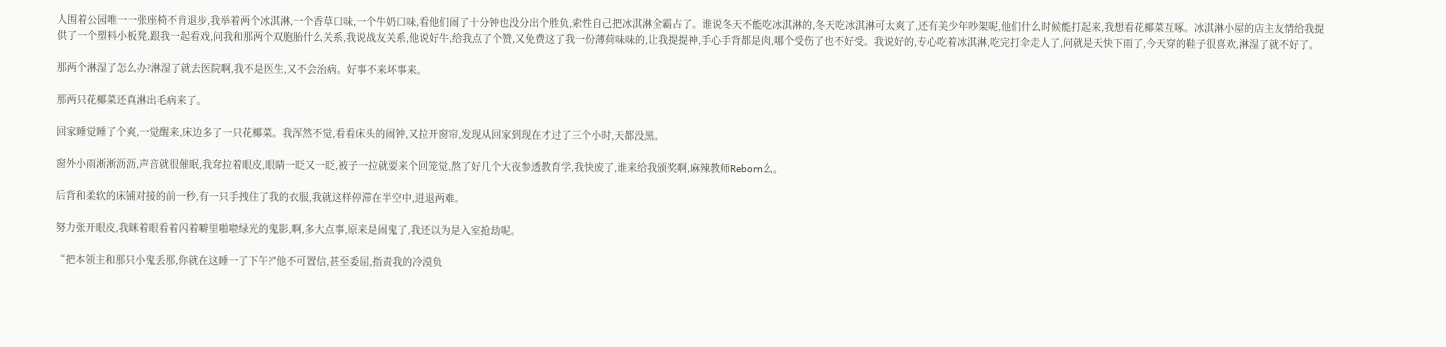人围着公园唯一一张座椅不肯退步,我举着两个冰淇淋,一个香草口味,一个牛奶口味,看他们闹了十分钟也没分出个胜负,索性自己把冰淇淋全霸占了。谁说冬天不能吃冰淇淋的,冬天吃冰淇淋可太爽了,还有美少年吵架呢,他们什么时候能打起来,我想看花椰菜互啄。冰淇淋小屋的店主友情给我提供了一个塑料小板凳,跟我一起看戏,问我和那两个双胞胎什么关系,我说战友关系,他说好牛,给我点了个赞,又免费这了我一份薄荷味味的,让我提提神,手心手背都是肉,哪个受伤了也不好受。我说好的,专心吃着冰淇淋,吃完打伞走人了,问就是天快下雨了,今天穿的鞋子很喜欢,淋湿了就不好了。

那两个淋湿了怎么办?淋湿了就去医院啊,我不是医生,又不会治病。好事不来坏事来。

那两只花椰菜还真淋出毛病来了。

回家睡觉睡了个爽,一觉醒来,床边多了一只花椰菜。我浑然不觉,看看床头的闹钟,又拉开窗帘,发现从回家到现在才过了三个小时,天都没黑。

窗外小雨淅淅沥沥,声音就很催眠,我耷拉着眼皮,眼睛一眨又一眨,被子一拉就要来个回笼觉,熬了好几个大夜参透教育学,我快废了,谁来给我颁奖啊,麻辣教师Reborn么。

后背和柔软的床铺对接的前一秒,有一只手拽住了我的衣服,我就这样停滞在半空中,进退两难。

努力张开眼皮,我眯着眼看着闪着噼里啪啦绿光的鬼影,啊,多大点事,原来是闹鬼了,我还以为是入室抢劫呢。

“把本领主和那只小鬼丢那,你就在这睡一了下午?"他不可置信,甚至委屈,指责我的冷漠负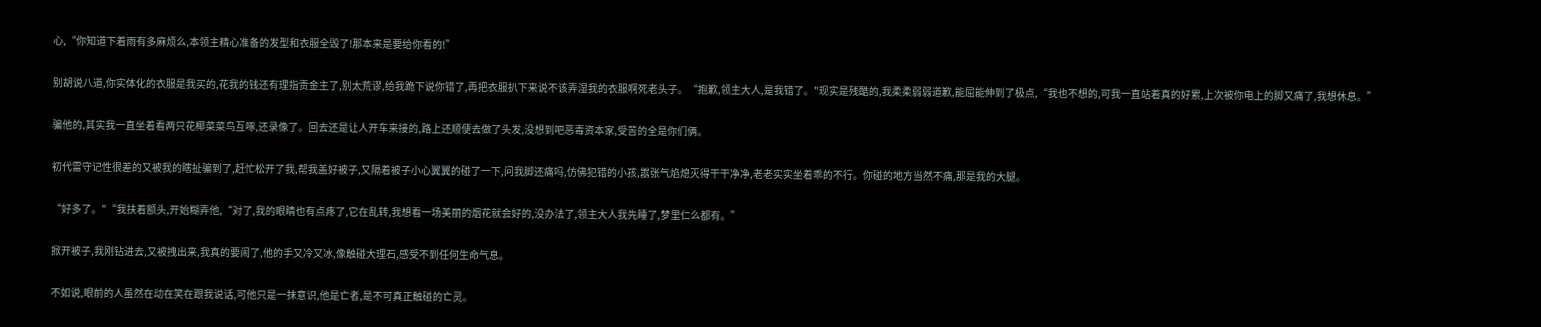心,“你知道下着雨有多麻烦么,本领主精心准备的发型和衣服全毁了!那本来是要给你看的!”

别胡说八道,你实体化的衣服是我买的,花我的钱还有理指责金主了,别太荒谬,给我跪下说你错了,再把衣服扒下来说不该弄湿我的衣服啊死老头子。“抱歉,领主大人,是我错了。"现实是残酷的,我柔柔弱弱道歉,能屈能伸到了极点,“我也不想的,可我一直站着真的好累,上次被你电上的脚又痛了,我想休息。”

骗他的,其实我一直坐着看两只花椰菜菜鸟互啄,还录像了。回去还是让人开车来接的,路上还顺便去做了头发,没想到吧恶毒资本家,受苦的全是你们俩。

初代雷守记性很差的又被我的瞎扯骗到了,赶忙松开了我,帮我盖好被子,又隔着被子小心翼翼的碰了一下,问我脚还痛吗,仿佛犯错的小孩,嚣张气焰熄灭得干干净净,老老实实坐着乖的不行。你碰的地方当然不痛,那是我的大腿。

“好多了。"“我扶着额头,开始糊弄他,“对了,我的眼睛也有点疼了,它在乱转,我想看一场美丽的烟花就会好的,没办法了,领主大人我先睡了,梦里仁么都有。”

掀开被子,我刚钻进去,又被拽出来,我真的要闹了,他的手又冷又冰,像触碰大理石,感受不到任何生命气息。

不如说,眼前的人虽然在动在笑在跟我说话,可他只是一抹意识,他是亡者,是不可真正触碰的亡灵。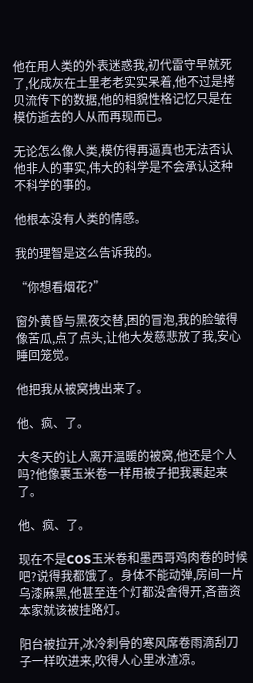他在用人类的外表迷惑我,初代雷守早就死了,化成灰在土里老老实实呆着,他不过是拷贝流传下的数据,他的相貌性格记忆只是在模仿逝去的人从而再现而已。

无论怎么像人类,模仿得再逼真也无法否认他非人的事实,伟大的科学是不会承认这种不科学的事的。

他根本没有人类的情感。

我的理智是这么告诉我的。

“你想看烟花?”

窗外黄昏与黑夜交替,困的冒泡,我的脸皱得像苦瓜,点了点头,让他大发慈悲放了我,安心睡回笼觉。

他把我从被窝拽出来了。

他、疯、了。

大冬天的让人离开温暖的被窝,他还是个人吗?他像裹玉米卷一样用被子把我裹起来了。

他、疯、了。

现在不是COS玉米卷和墨西哥鸡肉卷的时候吧?说得我都饿了。身体不能动弹,房间一片乌漆麻黑,他甚至连个灯都没舍得开,吝啬资本家就该被挂路灯。

阳台被拉开,冰冷刺骨的寒风席卷雨滴刮刀子一样吹进来,吹得人心里冰渣凉。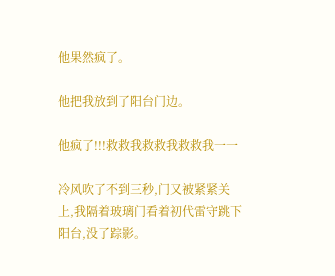他果然疯了。

他把我放到了阳台门边。

他疯了!!!救救我救救我救救我一一

冷风吹了不到三秒,门又被紧紧关上,我隔着玻璃门看着初代雷守跳下阳台,没了踪影。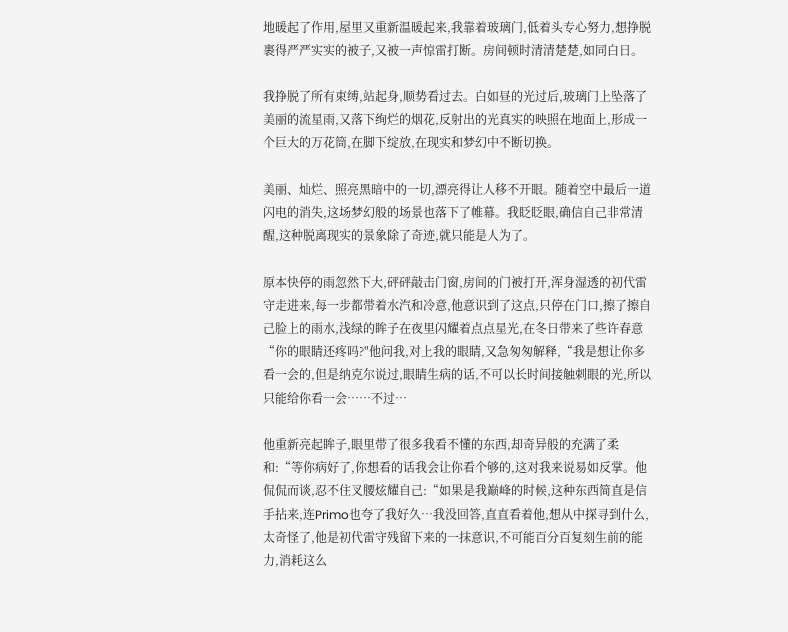地暖起了作用,屋里又重新温暖起来,我靠着玻璃门,低着头专心努力,想挣脱裹得严严实实的被子,又被一声惊雷打断。房间顿时清清楚楚,如同白日。

我挣脱了所有束缚,站起身,顺势看过去。白如昼的光过后,玻璃门上坠落了美丽的流星雨,又落下绚烂的烟花,反射出的光真实的映照在地面上,形成一个巨大的万花筒,在脚下绽放,在现实和梦幻中不断切换。

美丽、灿烂、照亮黑暗中的一切,漂亮得让人移不开眼。随着空中最后一道闪电的消失,这场梦幻般的场景也落下了帷幕。我眨眨眼,确信自己非常清醒,这种脱离现实的景象除了奇迹,就只能是人为了。

原本快停的雨忽然下大,砰砰敲击门窗,房间的门被打开,浑身湿透的初代雷守走进来,每一步都带着水汽和冷意,他意识到了这点,只停在门口,擦了擦自己脸上的雨水,浅绿的眸子在夜里闪耀着点点星光,在冬日带来了些许春意“你的眼睛还疼吗?"他问我,对上我的眼睛,又急匆匆解释,“我是想让你多看一会的,但是纳克尔说过,眼睛生病的话,不可以长时间接触刺眼的光,所以只能给你看一会……不过…

他重新亮起眸子,眼里带了很多我看不懂的东西,却奇异般的充满了柔和:“等你病好了,你想看的话我会让你看个够的,这对我来说易如反掌。他侃侃而谈,忍不住叉腰炫耀自己:“如果是我巅峰的时候,这种东西简直是信手拈来,连Primo也夸了我好久…我没回答,直直看着他,想从中探寻到什么,太奇怪了,他是初代雷守残留下来的一抹意识,不可能百分百复刻生前的能力,消耗这么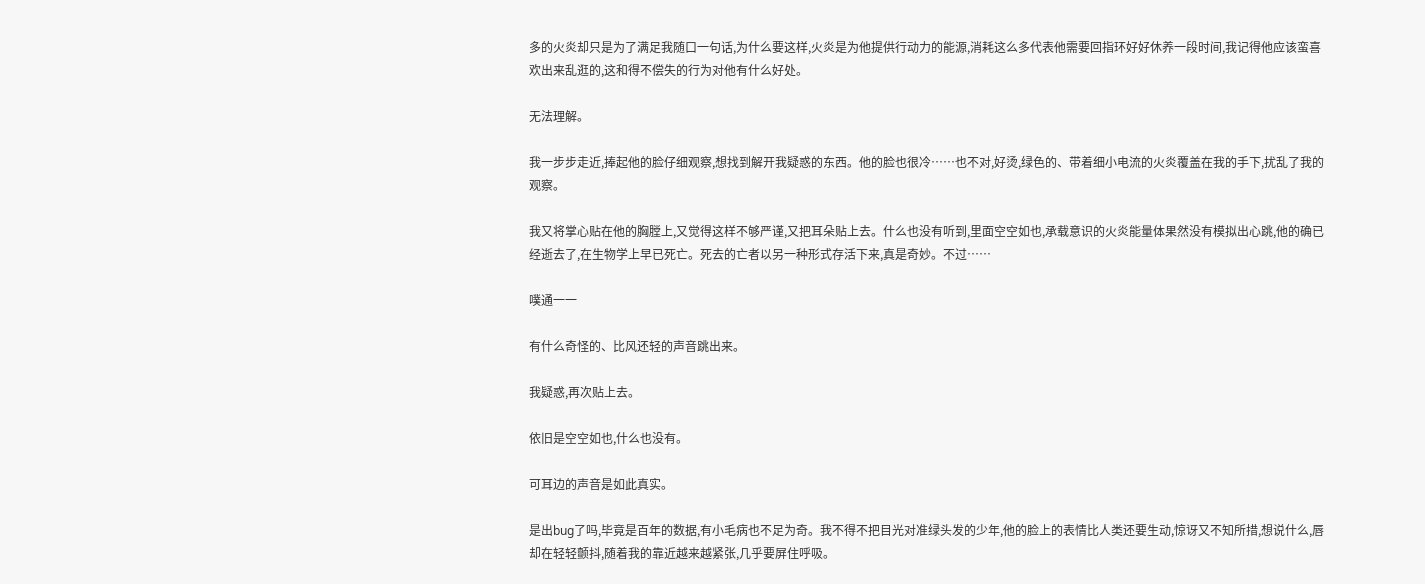多的火炎却只是为了满足我随口一句话,为什么要这样,火炎是为他提供行动力的能源,消耗这么多代表他需要回指环好好休养一段时间,我记得他应该蛮喜欢出来乱逛的,这和得不偿失的行为对他有什么好处。

无法理解。

我一步步走近,捧起他的脸仔细观察,想找到解开我疑惑的东西。他的脸也很冷……也不对,好烫,绿色的、带着细小电流的火炎覆盖在我的手下,扰乱了我的观察。

我又将掌心贴在他的胸膛上,又觉得这样不够严谨,又把耳朵贴上去。什么也没有听到,里面空空如也,承载意识的火炎能量体果然没有模拟出心跳,他的确已经逝去了,在生物学上早已死亡。死去的亡者以另一种形式存活下来,真是奇妙。不过……

噗通一一

有什么奇怪的、比风还轻的声音跳出来。

我疑惑,再次贴上去。

依旧是空空如也,什么也没有。

可耳边的声音是如此真实。

是出bug了吗,毕竟是百年的数据,有小毛病也不足为奇。我不得不把目光对准绿头发的少年,他的脸上的表情比人类还要生动,惊讶又不知所措,想说什么,唇却在轻轻颤抖,随着我的靠近越来越紧张,几乎要屏住呼吸。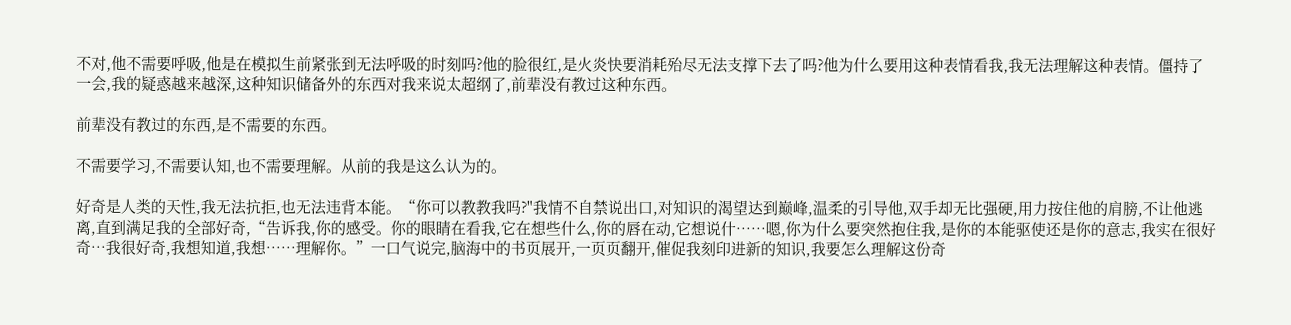不对,他不需要呼吸,他是在模拟生前紧张到无法呼吸的时刻吗?他的脸很红,是火炎快要消耗殆尽无法支撑下去了吗?他为什么要用这种表情看我,我无法理解这种表情。僵持了一会,我的疑惑越来越深,这种知识储备外的东西对我来说太超纲了,前辈没有教过这种东西。

前辈没有教过的东西,是不需要的东西。

不需要学习,不需要认知,也不需要理解。从前的我是这么认为的。

好奇是人类的天性,我无法抗拒,也无法违背本能。“你可以教教我吗?"我情不自禁说出口,对知识的渴望达到巅峰,温柔的引导他,双手却无比强硬,用力按住他的肩膀,不让他逃离,直到满足我的全部好奇,“告诉我,你的感受。你的眼睛在看我,它在想些什么,你的唇在动,它想说什……嗯,你为什么要突然抱住我,是你的本能驱使还是你的意志,我实在很好奇…我很好奇,我想知道,我想……理解你。”一口气说完,脑海中的书页展开,一页页翻开,催促我刻印进新的知识,我要怎么理解这份奇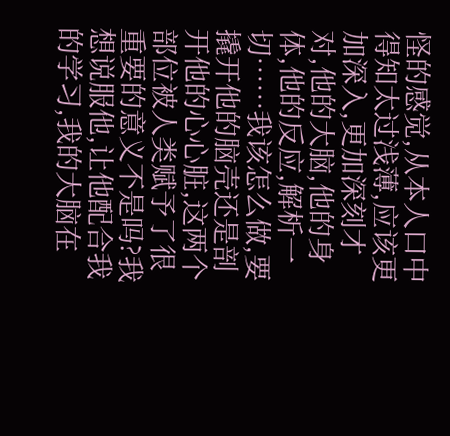怪的感觉,从本人口中得知太过浅薄,应该更加深入,更加深刻才对,他的大脑,他的身体,他的反应,解析一切……我该怎么做,要撬开他的脑壳还是剖开他的心心脏,这两个部位被人类赋予了很重要的意义不是吗?我想说服他,让他配合我的学习,我的大脑在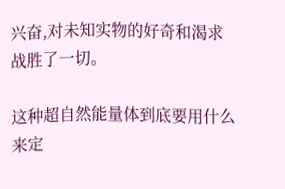兴奋,对未知实物的好奇和渴求战胜了一切。

这种超自然能量体到底要用什么来定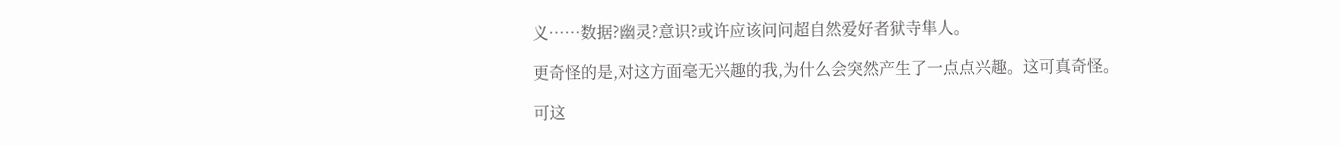义……数据?幽灵?意识?或许应该问问超自然爱好者狱寺隼人。

更奇怪的是,对这方面毫无兴趣的我,为什么会突然产生了一点点兴趣。这可真奇怪。

可这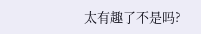太有趣了不是吗?